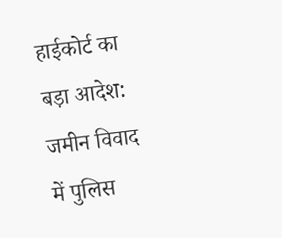हाईकोर्ट का बड़ा आदेश: जमीन विवाद में पुलिस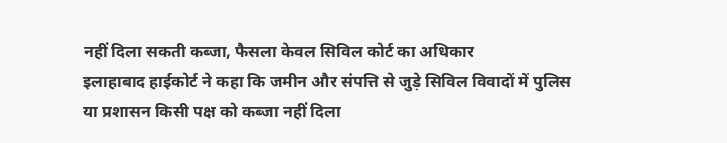नहीं दिला सकती कब्जा, फैसला केवल सिविल कोर्ट का अधिकार
इलाहाबाद हाईकोर्ट ने कहा कि जमीन और संपत्ति से जुड़े सिविल विवादों में पुलिस या प्रशासन किसी पक्ष को कब्जा नहीं दिला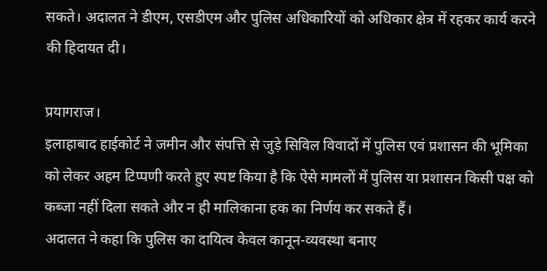सकते। अदालत ने डीएम, एसडीएम और पुलिस अधिकारियों को अधिकार क्षेत्र में रहकर कार्य करने की हिदायत दी।

प्रयागराज।
इलाहाबाद हाईकोर्ट ने जमीन और संपत्ति से जुड़े सिविल विवादों में पुलिस एवं प्रशासन की भूमिका को लेकर अहम टिप्पणी करते हुए स्पष्ट किया है कि ऐसे मामलों में पुलिस या प्रशासन किसी पक्ष को कब्जा नहीं दिला सकते और न ही मालिकाना हक का निर्णय कर सकते हैं।
अदालत ने कहा कि पुलिस का दायित्व केवल कानून-व्यवस्था बनाए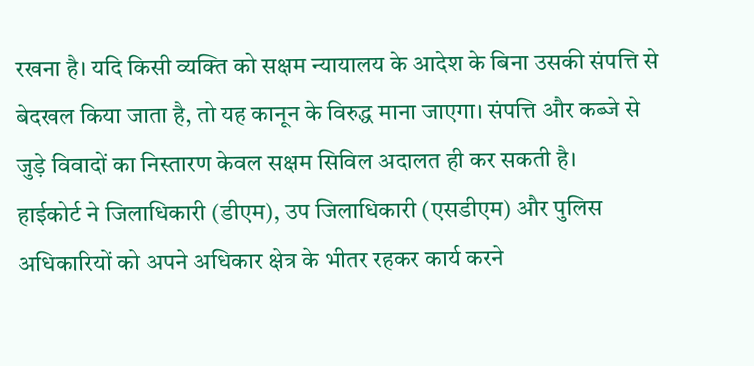रखना है। यदि किसी व्यक्ति को सक्षम न्यायालय के आदेश के बिना उसकी संपत्ति से बेदखल किया जाता है, तो यह कानून के विरुद्ध माना जाएगा। संपत्ति और कब्जे से जुड़े विवादों का निस्तारण केवल सक्षम सिविल अदालत ही कर सकती है।
हाईकोर्ट ने जिलाधिकारी (डीएम), उप जिलाधिकारी (एसडीएम) और पुलिस अधिकारियों को अपने अधिकार क्षेत्र के भीतर रहकर कार्य करने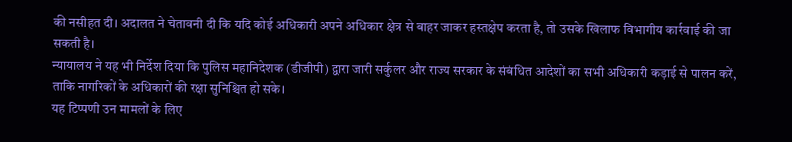की नसीहत दी। अदालत ने चेतावनी दी कि यदि कोई अधिकारी अपने अधिकार क्षेत्र से बाहर जाकर हस्तक्षेप करता है, तो उसके खिलाफ विभागीय कार्रवाई की जा सकती है।
न्यायालय ने यह भी निर्देश दिया कि पुलिस महानिदेशक (डीजीपी) द्वारा जारी सर्कुलर और राज्य सरकार के संबंधित आदेशों का सभी अधिकारी कड़ाई से पालन करें, ताकि नागरिकों के अधिकारों की रक्षा सुनिश्चित हो सके।
यह टिप्पणी उन मामलों के लिए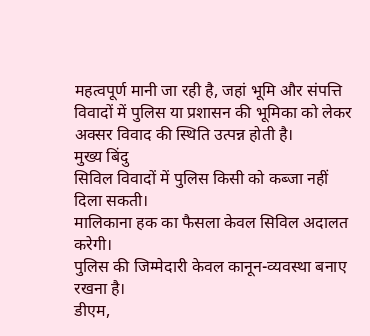महत्वपूर्ण मानी जा रही है, जहां भूमि और संपत्ति विवादों में पुलिस या प्रशासन की भूमिका को लेकर अक्सर विवाद की स्थिति उत्पन्न होती है।
मुख्य बिंदु
सिविल विवादों में पुलिस किसी को कब्जा नहीं दिला सकती।
मालिकाना हक का फैसला केवल सिविल अदालत करेगी।
पुलिस की जिम्मेदारी केवल कानून-व्यवस्था बनाए रखना है।
डीएम,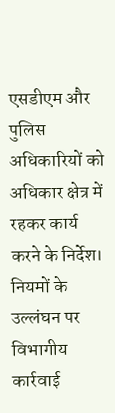एसडीएम और पुलिस अधिकारियों को अधिकार क्षेत्र में रहकर कार्य करने के निर्देश।
नियमों के उल्लंघन पर विभागीय कार्रवाई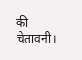की चेतावनी।